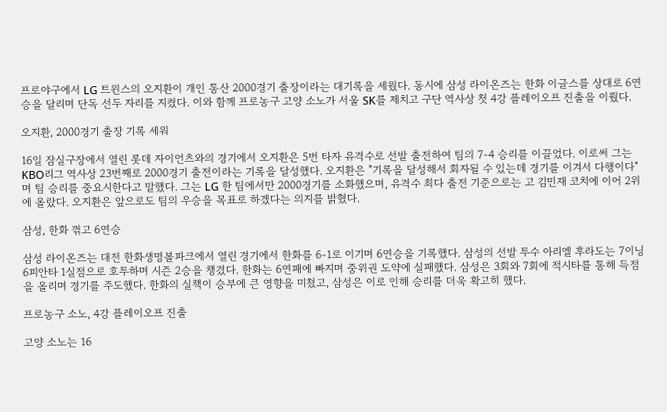프로야구에서 LG 트윈스의 오지환이 개인 통산 2000경기 출장이라는 대기록을 세웠다. 동시에 삼성 라이온즈는 한화 이글스를 상대로 6연승을 달리며 단독 선두 자리를 지켰다. 이와 함께 프로농구 고양 소노가 서울 SK를 제치고 구단 역사상 첫 4강 플레이오프 진출을 이뤘다.

오지환, 2000경기 출장 기록 세워

16일 잠실구장에서 열린 롯데 자이언츠와의 경기에서 오지환은 5번 타자 유격수로 선발 출전하여 팀의 7-4 승리를 이끌었다. 이로써 그는 KBO리그 역사상 23번째로 2000경기 출전이라는 기록을 달성했다. 오지환은 "기록을 달성해서 회자될 수 있는데 경기를 이겨서 다행이다"며 팀 승리를 중요시한다고 말했다. 그는 LG 한 팀에서만 2000경기를 소화했으며, 유격수 최다 출전 기준으로는 고 김민재 코치에 이어 2위에 올랐다. 오지환은 앞으로도 팀의 우승을 목표로 하겠다는 의지를 밝혔다.

삼성, 한화 꺾고 6연승

삼성 라이온즈는 대전 한화생명볼파크에서 열린 경기에서 한화를 6-1로 이기며 6연승을 기록했다. 삼성의 선발 투수 아리엘 후라도는 7이닝 6피안타 1실점으로 호투하며 시즌 2승을 챙겼다. 한화는 6연패에 빠지며 중위권 도약에 실패했다. 삼성은 3회와 7회에 적시타를 통해 득점을 올리며 경기를 주도했다. 한화의 실책이 승부에 큰 영향을 미쳤고, 삼성은 이로 인해 승리를 더욱 확고히 했다.

프로농구 소노, 4강 플레이오프 진출

고양 소노는 16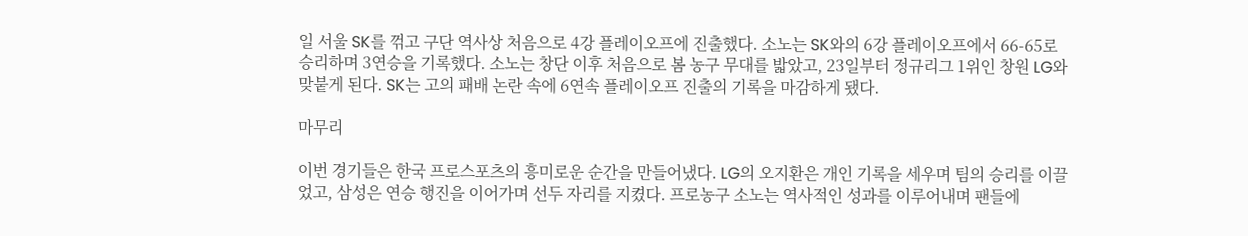일 서울 SK를 꺾고 구단 역사상 처음으로 4강 플레이오프에 진출했다. 소노는 SK와의 6강 플레이오프에서 66-65로 승리하며 3연승을 기록했다. 소노는 창단 이후 처음으로 봄 농구 무대를 밟았고, 23일부터 정규리그 1위인 창원 LG와 맞붙게 된다. SK는 고의 패배 논란 속에 6연속 플레이오프 진출의 기록을 마감하게 됐다.

마무리

이번 경기들은 한국 프로스포츠의 흥미로운 순간을 만들어냈다. LG의 오지환은 개인 기록을 세우며 팀의 승리를 이끌었고, 삼성은 연승 행진을 이어가며 선두 자리를 지켰다. 프로농구 소노는 역사적인 성과를 이루어내며 팬들에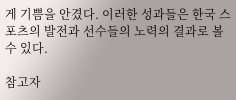게 기쁨을 안겼다. 이러한 성과들은 한국 스포츠의 발전과 선수들의 노력의 결과로 볼 수 있다.

참고자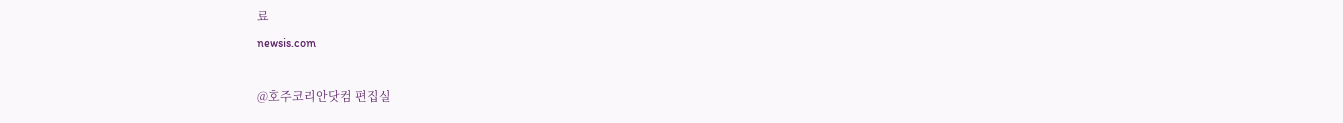료
newsis.com

@호주코리안닷컴 편집실